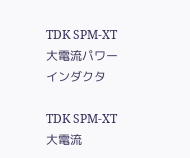TDK SPM-XT大電流パワーインダクタ

TDK SPM-XT大電流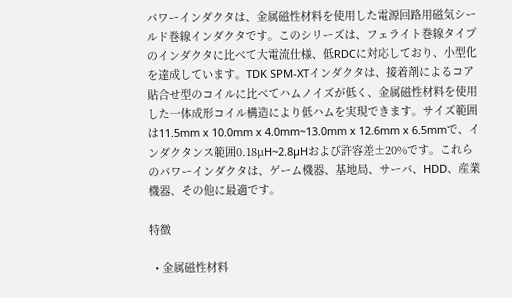パワーインダクタは、金属磁性材料を使用した電源回路用磁気シールド巻線インダクタです。このシリーズは、フェライト巻線タイプのインダクタに比べて大電流仕様、低RDCに対応しており、小型化を達成しています。TDK SPM-XTインダクタは、接着剤によるコア貼合せ型のコイルに比べてハムノイズが低く、金属磁性材料を使用した一体成形コイル構造により低ハムを実現できます。サイズ範囲は11.5mm x 10.0mm x 4.0mm~13.0mm x 12.6mm x 6.5mmで、インダクタンス範囲0.18µH~2.8µHおよび許容差±20%です。これらのパワーインダクタは、ゲーム機器、基地局、サーバ、HDD、産業機器、その他に最適です。

特徴

  • 金属磁性材料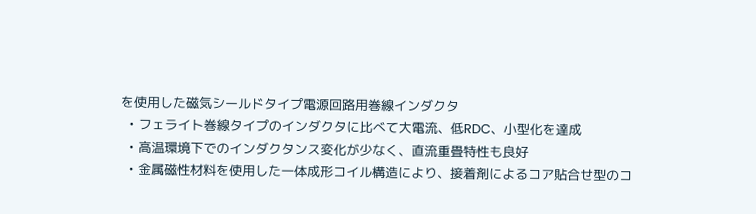を使用した磁気シールドタイプ電源回路用巻線インダクタ
  • フェライト巻線タイプのインダクタに比べて大電流、低RDC、小型化を達成
  • 高温環境下でのインダクタンス変化が少なく、直流重畳特性も良好
  • 金属磁性材料を使用した一体成形コイル構造により、接着剤によるコア貼合せ型のコ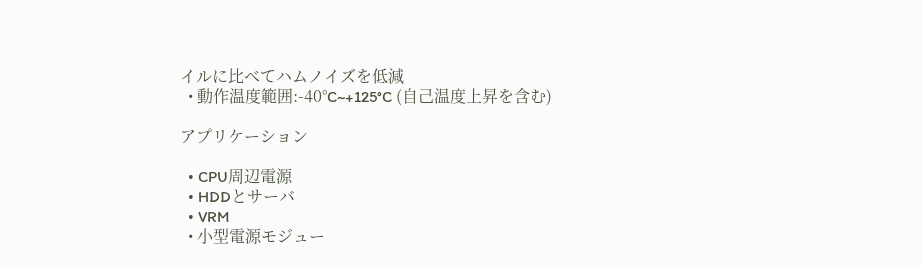イルに比べてハムノイズを低減
  • 動作温度範囲:-40°C~+125°C (自己温度上昇を含む)

アプリケーション

  • CPU周辺電源
  • HDDとサーバ
  • VRM
  • 小型電源モジュー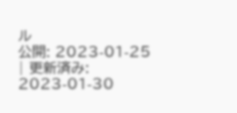ル
公開: 2023-01-25 | 更新済み: 2023-01-30